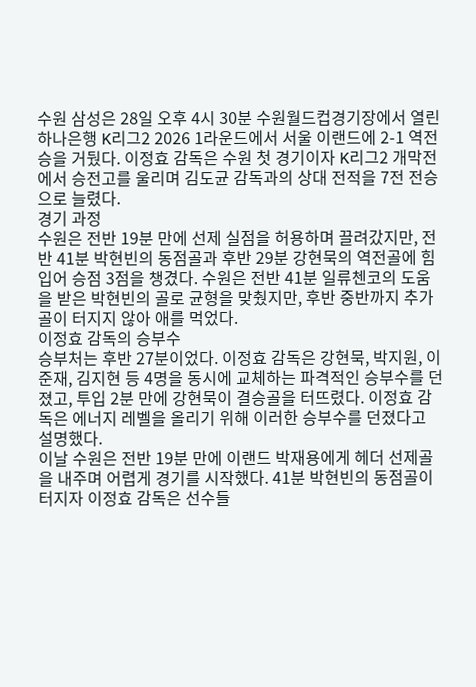수원 삼성은 28일 오후 4시 30분 수원월드컵경기장에서 열린 하나은행 K리그2 2026 1라운드에서 서울 이랜드에 2-1 역전승을 거뒀다. 이정효 감독은 수원 첫 경기이자 K리그2 개막전에서 승전고를 울리며 김도균 감독과의 상대 전적을 7전 전승으로 늘렸다.
경기 과정
수원은 전반 19분 만에 선제 실점을 허용하며 끌려갔지만, 전반 41분 박현빈의 동점골과 후반 29분 강현묵의 역전골에 힘입어 승점 3점을 챙겼다. 수원은 전반 41분 일류첸코의 도움을 받은 박현빈의 골로 균형을 맞췄지만, 후반 중반까지 추가골이 터지지 않아 애를 먹었다.
이정효 감독의 승부수
승부처는 후반 27분이었다. 이정효 감독은 강현묵, 박지원, 이준재, 김지현 등 4명을 동시에 교체하는 파격적인 승부수를 던졌고, 투입 2분 만에 강현묵이 결승골을 터뜨렸다. 이정효 감독은 에너지 레벨을 올리기 위해 이러한 승부수를 던졌다고 설명했다.
이날 수원은 전반 19분 만에 이랜드 박재용에게 헤더 선제골을 내주며 어렵게 경기를 시작했다. 41분 박현빈의 동점골이 터지자 이정효 감독은 선수들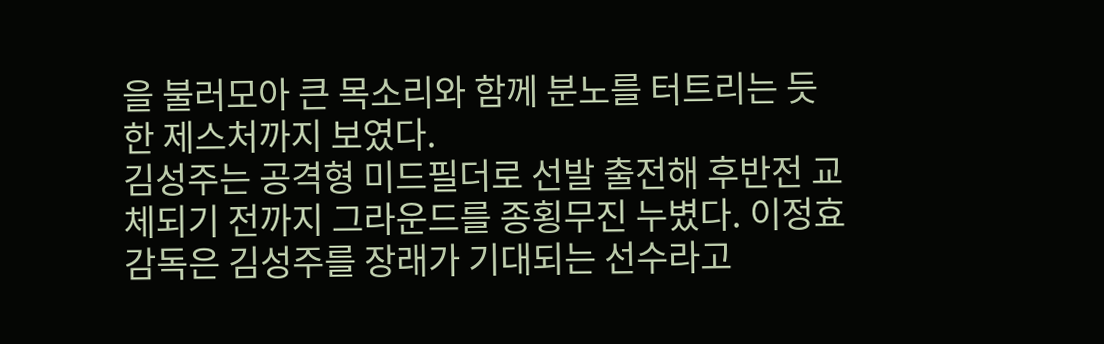을 불러모아 큰 목소리와 함께 분노를 터트리는 듯한 제스처까지 보였다.
김성주는 공격형 미드필더로 선발 출전해 후반전 교체되기 전까지 그라운드를 종횡무진 누볐다. 이정효 감독은 김성주를 장래가 기대되는 선수라고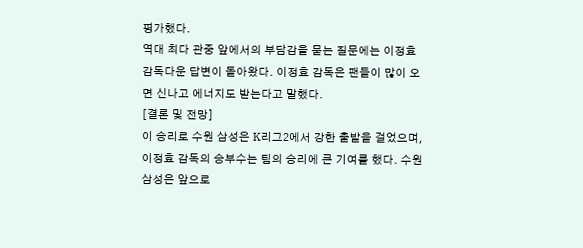평가했다.
역대 최다 관중 앞에서의 부담감을 묻는 질문에는 이정효 감독다운 답변이 돌아왔다. 이정효 감독은 팬들이 많이 오면 신나고 에너지도 받는다고 말했다.
[결론 및 전망]
이 승리로 수원 삼성은 K리그2에서 강한 출발을 걸었으며, 이정효 감독의 승부수는 팀의 승리에 큰 기여를 했다. 수원 삼성은 앞으로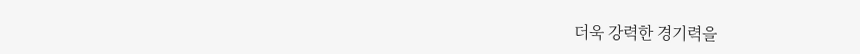더욱 강력한 경기력을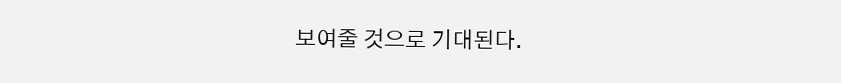보여줄 것으로 기대된다.